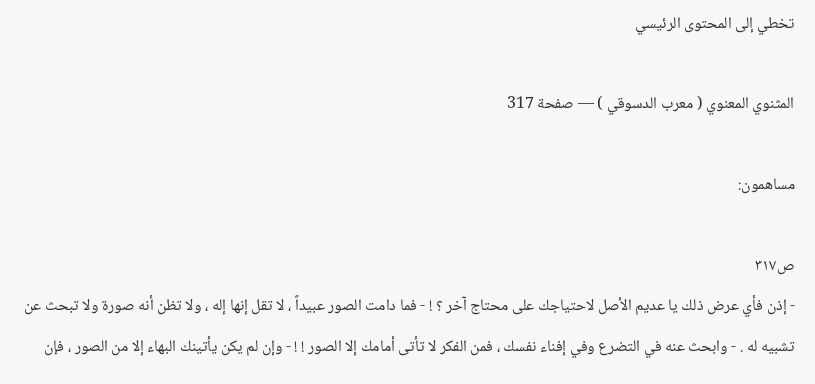تخطي إلى المحتوى الرئيسي

المثنوي المعنوي ( معرب الدسوقي ) — صفحة 317

مساهمون:

ص٣١٧
- إذن فأي عرض ذلك يا عديم الأصل لاحتياجك على محتاج آخر ؟ ! - فما دامت الصور عبيداً ، لا تقل إنها إله ، ولا تظن أنه صورة ولا تبحث عن تشبيه له . - وابحث عنه في التضرع وفي إفناء نفسك ، فمن الفكر لا تأتى أمامك إلا الصور ! ! - وإن لم يكن يأتينك البهاء إلا من الصور ، فإن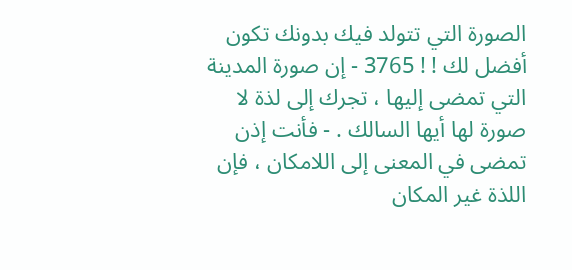الصورة التي تتولد فيك بدونك تكون أفضل لك ! ! 3765 - إن صورة المدينة التي تمضى إليها ، تجرك إلى لذة لا صورة لها أيها السالك . - فأنت إذن تمضى في المعنى إلى اللامكان ، فإن اللذة غير المكان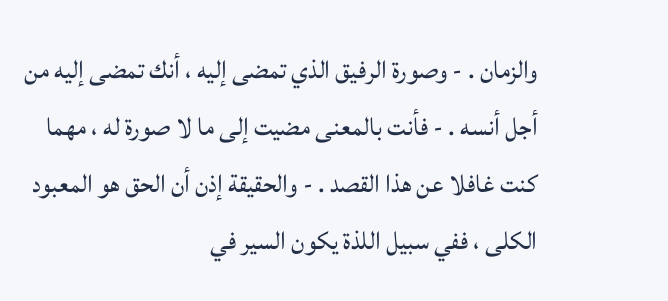والزمان . - وصورة الرفيق الذي تمضى إليه ، أنك تمضى إليه من أجل أنسه . - فأنت بالمعنى مضيت إلى ما لا صورة له ، مهما كنت غافلا عن هذا القصد . - والحقيقة إذن أن الحق هو المعبود الكلى ، ففي سبيل اللذة يكون السير في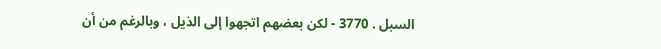السبل . 3770 - لكن بعضهم اتجهوا إلى الذيل ، وبالرغم من أن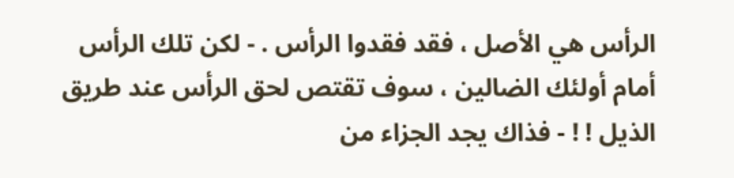الرأس هي الأصل ، فقد فقدوا الرأس . - لكن تلك الرأس أمام أولئك الضالين ، سوف تقتص لحق الرأس عند طريق الذيل ! ! - فذاك يجد الجزاء من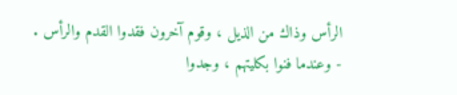الرأس وذاك من الذيل ، وقوم آخرون فقدوا القدم والرأس . - وعندما فنوا بكليتهم ، وجدوا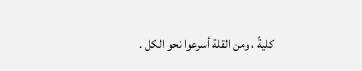كليةً ، ومن القلة أسرعوا نحو الكل .